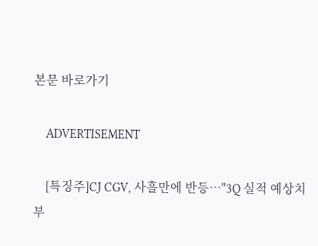본문 바로가기

    ADVERTISEMENT

    [특징주]CJ CGV, 사흘만에 반등…"3Q 실적 예상치 부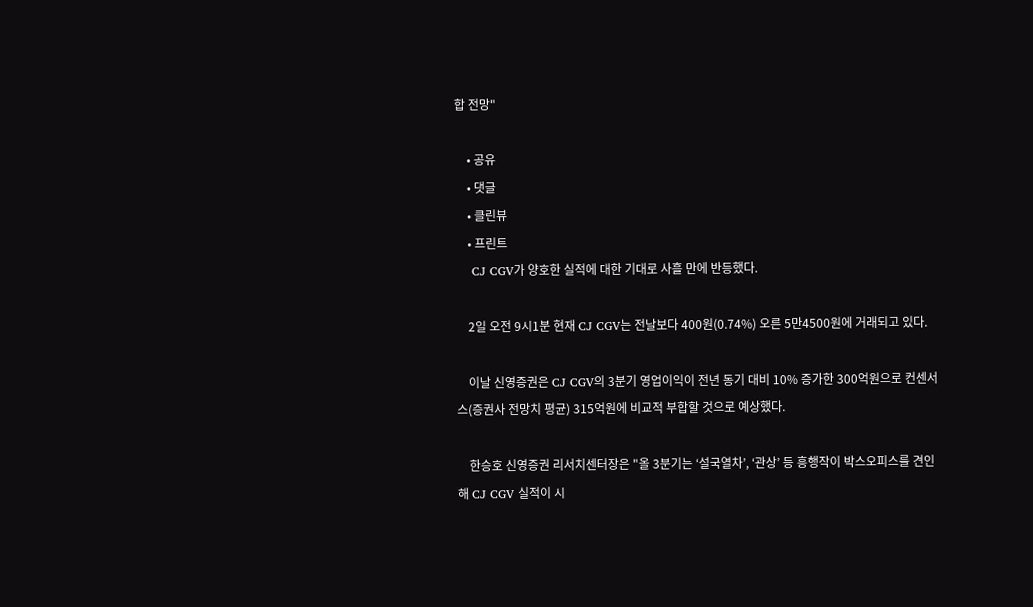합 전망"

    • 공유
    • 댓글
    • 클린뷰
    • 프린트
    CJ CGV가 양호한 실적에 대한 기대로 사흘 만에 반등했다.

    2일 오전 9시1분 현재 CJ CGV는 전날보다 400원(0.74%) 오른 5만4500원에 거래되고 있다.

    이날 신영증권은 CJ CGV의 3분기 영업이익이 전년 동기 대비 10% 증가한 300억원으로 컨센서스(증권사 전망치 평균) 315억원에 비교적 부합할 것으로 예상했다.

    한승호 신영증권 리서치센터장은 "올 3분기는 ‘설국열차’, ‘관상’ 등 흥행작이 박스오피스를 견인해 CJ CGV 실적이 시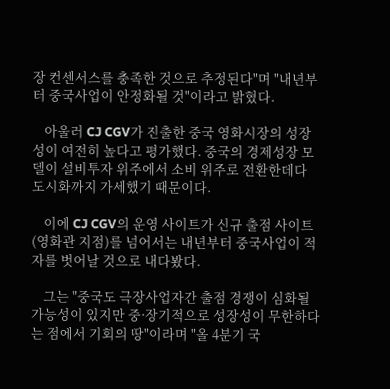장 컨센서스를 충족한 것으로 추정된다"며 "내년부터 중국사업이 안정화될 것"이라고 밝혔다.

    아울러 CJ CGV가 진출한 중국 영화시장의 성장성이 여전히 높다고 평가했다. 중국의 경제성장 모델이 설비투자 위주에서 소비 위주로 전환한데다 도시화까지 가세했기 때문이다.

    이에 CJ CGV의 운영 사이트가 신규 출점 사이트(영화관 지점)를 넘어서는 내년부터 중국사업이 적자를 벗어날 것으로 내다봤다.

    그는 "중국도 극장사업자간 출점 경쟁이 심화될 가능성이 있지만 중·장기적으로 성장성이 무한하다는 점에서 기회의 땅"이라며 "올 4분기 국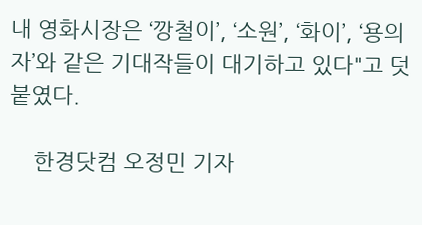내 영화시장은 ‘깡철이’, ‘소원’, ‘화이’, ‘용의자’와 같은 기대작들이 대기하고 있다"고 덧붙였다.

    한경닷컴 오정민 기자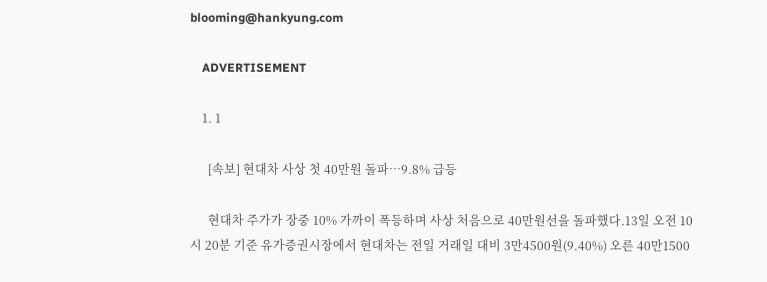blooming@hankyung.com

    ADVERTISEMENT

    1. 1

      [속보] 현대차 사상 첫 40만원 돌파…9.8% 급등

      현대차 주가가 장중 10% 가까이 폭등하며 사상 처음으로 40만원선을 돌파했다.13일 오전 10시 20분 기준 유가증권시장에서 현대차는 전일 거래일 대비 3만4500원(9.40%) 오른 40만1500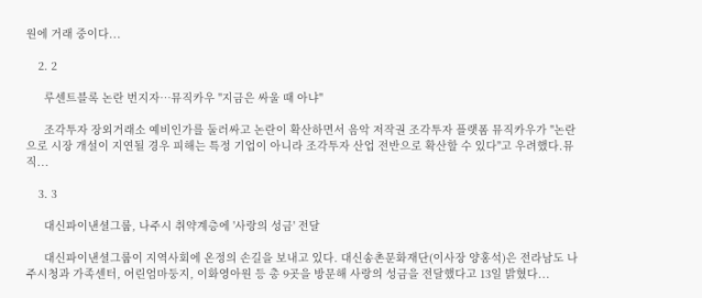원에 거래 중이다...

    2. 2

      루센트블록 논란 번지자…뮤직카우 "지금은 싸울 때 아냐"

      조각투자 장외거래소 예비인가를 둘러싸고 논란이 확산하면서 음악 저작권 조각투자 플랫폼 뮤직카우가 "논란으로 시장 개설이 지연될 경우 피해는 특정 기업이 아니라 조각투자 산업 전반으로 확산할 수 있다"고 우려했다.뮤직...

    3. 3

      대신파이낸셜그룹, 나주시 취약계층에 '사랑의 성금' 전달

      대신파이낸셜그룹이 지역사회에 온정의 손길을 보내고 있다. 대신송촌문화재단(이사장 양홍석)은 전라남도 나주시청과 가족센터, 어린엄마둥지, 이화영아원 등 총 9곳을 방문해 사랑의 성금을 전달했다고 13일 밝혔다...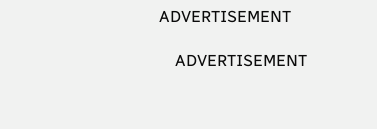ADVERTISEMENT

    ADVERTISEMENT